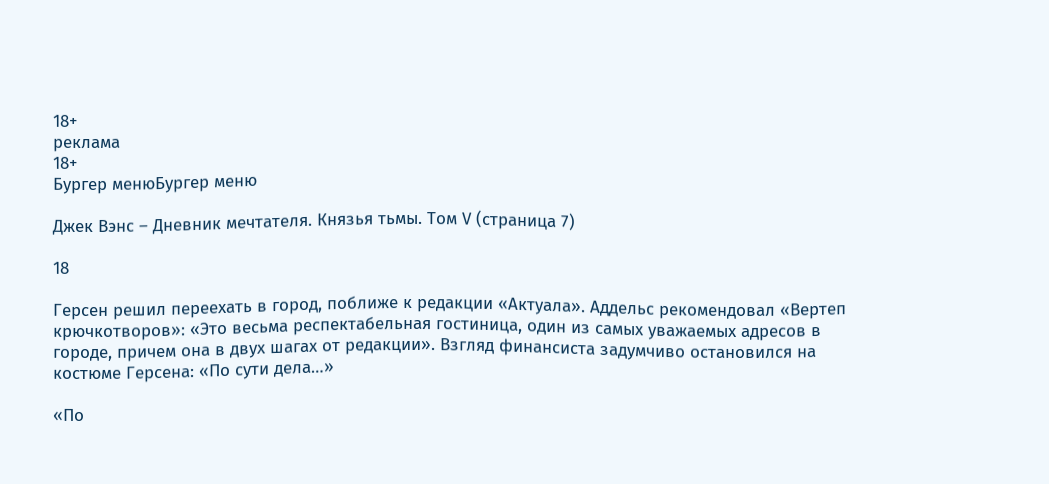18+
реклама
18+
Бургер менюБургер меню

Джек Вэнс – Дневник мечтателя. Князья тьмы. Том V (страница 7)

18

Герсен решил переехать в город, поближе к редакции «Актуала». Аддельс рекомендовал «Вертеп крючкотворов»: «Это весьма респектабельная гостиница, один из самых уважаемых адресов в городе, причем она в двух шагах от редакции». Взгляд финансиста задумчиво остановился на костюме Герсена: «По сути дела…»

«По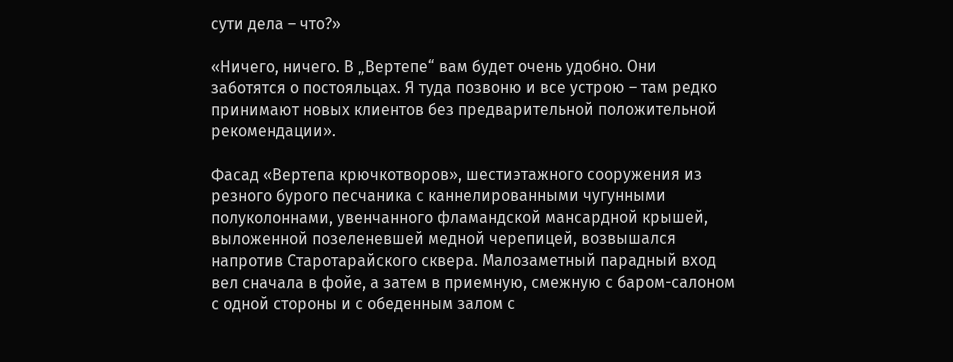сути дела – что?»

«Ничего, ничего. В „Вертепе“ вам будет очень удобно. Они заботятся о постояльцах. Я туда позвоню и все устрою – там редко принимают новых клиентов без предварительной положительной рекомендации».

Фасад «Вертепа крючкотворов», шестиэтажного сооружения из резного бурого песчаника с каннелированными чугунными полуколоннами, увенчанного фламандской мансардной крышей, выложенной позеленевшей медной черепицей, возвышался напротив Старотарайского сквера. Малозаметный парадный вход вел сначала в фойе, а затем в приемную, смежную с баром-салоном с одной стороны и с обеденным залом с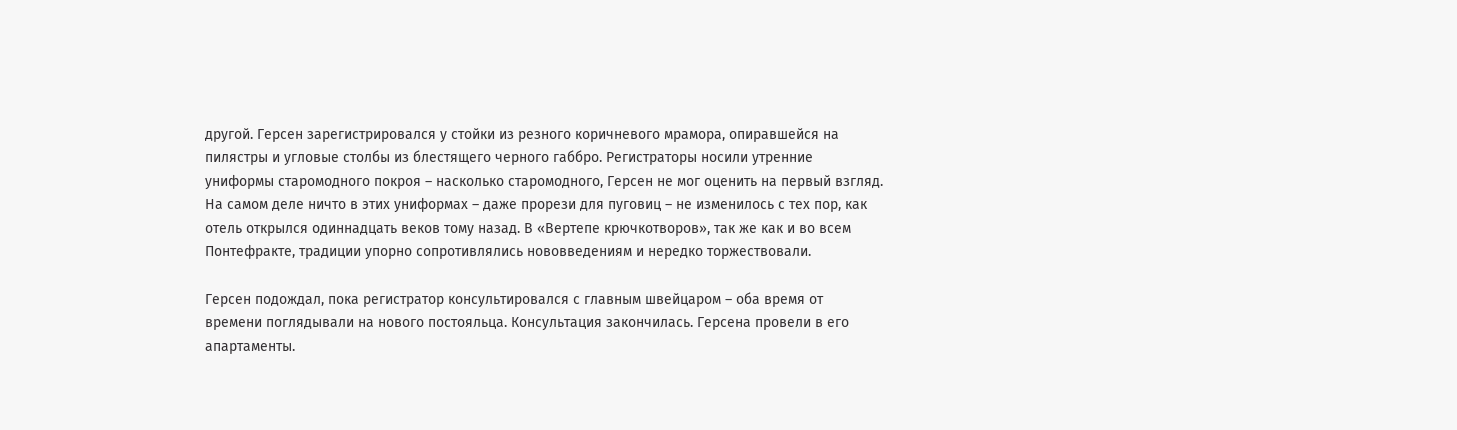другой. Герсен зарегистрировался у стойки из резного коричневого мрамора, опиравшейся на пилястры и угловые столбы из блестящего черного габбро. Регистраторы носили утренние униформы старомодного покроя – насколько старомодного, Герсен не мог оценить на первый взгляд. На самом деле ничто в этих униформах – даже прорези для пуговиц – не изменилось с тех пор, как отель открылся одиннадцать веков тому назад. В «Вертепе крючкотворов», так же как и во всем Понтефракте, традиции упорно сопротивлялись нововведениям и нередко торжествовали.

Герсен подождал, пока регистратор консультировался с главным швейцаром – оба время от времени поглядывали на нового постояльца. Консультация закончилась. Герсена провели в его апартаменты.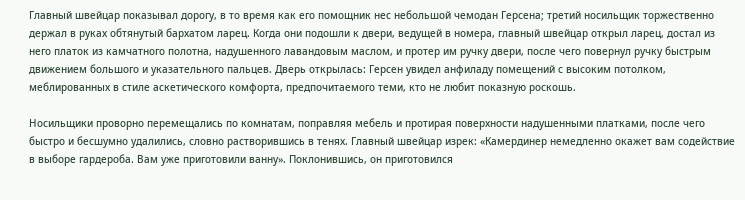Главный швейцар показывал дорогу, в то время как его помощник нес небольшой чемодан Герсена; третий носильщик торжественно держал в руках обтянутый бархатом ларец. Когда они подошли к двери, ведущей в номера, главный швейцар открыл ларец, достал из него платок из камчатного полотна, надушенного лавандовым маслом, и протер им ручку двери, после чего повернул ручку быстрым движением большого и указательного пальцев. Дверь открылась: Герсен увидел анфиладу помещений с высоким потолком, меблированных в стиле аскетического комфорта, предпочитаемого теми, кто не любит показную роскошь.

Носильщики проворно перемещались по комнатам, поправляя мебель и протирая поверхности надушенными платками, после чего быстро и бесшумно удалились, словно растворившись в тенях. Главный швейцар изрек: «Камердинер немедленно окажет вам содействие в выборе гардероба. Вам уже приготовили ванну». Поклонившись, он приготовился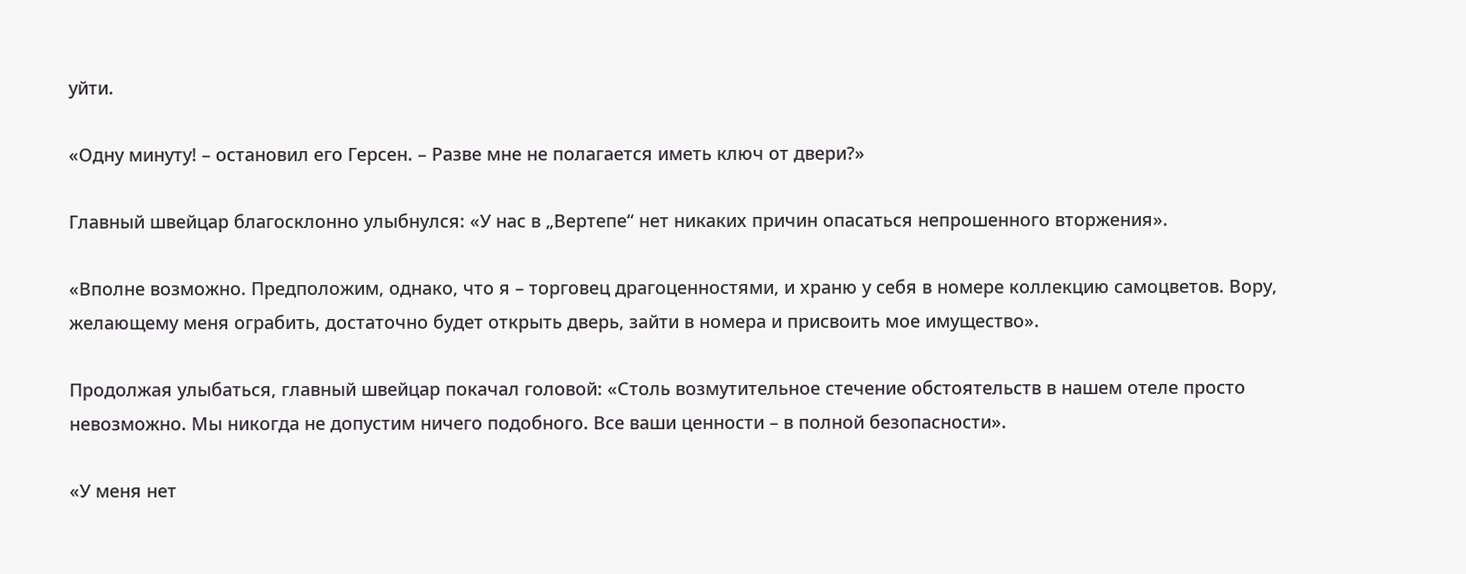уйти.

«Одну минуту! – остановил его Герсен. – Разве мне не полагается иметь ключ от двери?»

Главный швейцар благосклонно улыбнулся: «У нас в „Вертепе“ нет никаких причин опасаться непрошенного вторжения».

«Вполне возможно. Предположим, однако, что я – торговец драгоценностями, и храню у себя в номере коллекцию самоцветов. Вору, желающему меня ограбить, достаточно будет открыть дверь, зайти в номера и присвоить мое имущество».

Продолжая улыбаться, главный швейцар покачал головой: «Столь возмутительное стечение обстоятельств в нашем отеле просто невозможно. Мы никогда не допустим ничего подобного. Все ваши ценности – в полной безопасности».

«У меня нет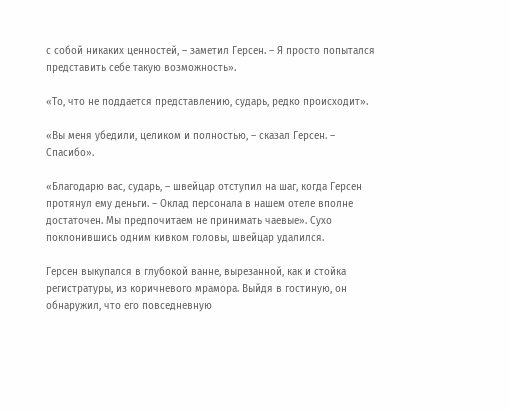с собой никаких ценностей, – заметил Герсен. – Я просто попытался представить себе такую возможность».

«То, что не поддается представлению, сударь, редко происходит».

«Вы меня убедили, целиком и полностью, – сказал Герсен. – Спасибо».

«Благодарю вас, сударь, – швейцар отступил на шаг, когда Герсен протянул ему деньги. – Оклад персонала в нашем отеле вполне достаточен. Мы предпочитаем не принимать чаевые». Сухо поклонившись одним кивком головы, швейцар удалился.

Герсен выкупался в глубокой ванне, вырезанной, как и стойка регистратуры, из коричневого мрамора. Выйдя в гостиную, он обнаружил, что его повседневную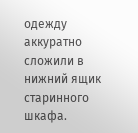одежду аккуратно сложили в нижний ящик старинного шкафа.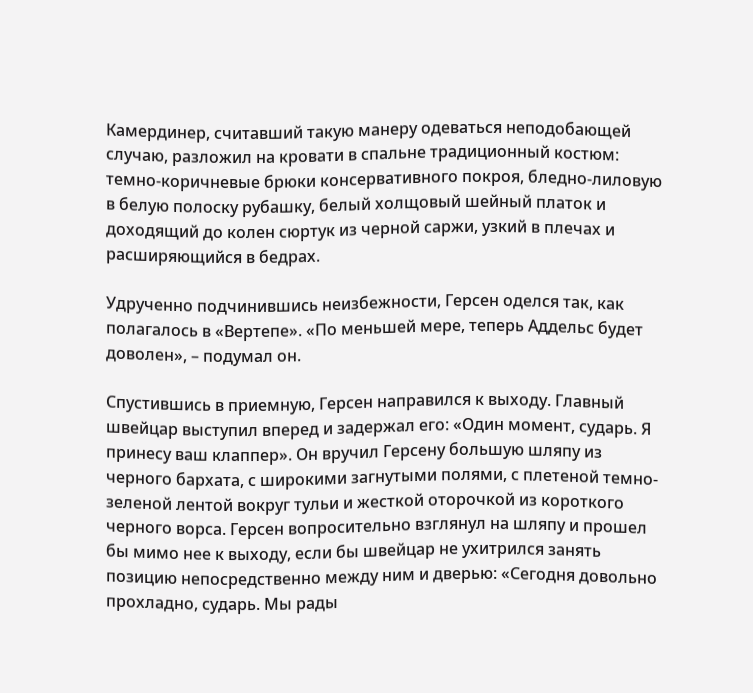Камердинер, считавший такую манеру одеваться неподобающей случаю, разложил на кровати в спальне традиционный костюм: темно-коричневые брюки консервативного покроя, бледно-лиловую в белую полоску рубашку, белый холщовый шейный платок и доходящий до колен сюртук из черной саржи, узкий в плечах и расширяющийся в бедрах.

Удрученно подчинившись неизбежности, Герсен оделся так, как полагалось в «Вертепе». «По меньшей мере, теперь Аддельс будет доволен», – подумал он.

Спустившись в приемную, Герсен направился к выходу. Главный швейцар выступил вперед и задержал его: «Один момент, сударь. Я принесу ваш клаппер». Он вручил Герсену большую шляпу из черного бархата, с широкими загнутыми полями, с плетеной темно-зеленой лентой вокруг тульи и жесткой оторочкой из короткого черного ворса. Герсен вопросительно взглянул на шляпу и прошел бы мимо нее к выходу, если бы швейцар не ухитрился занять позицию непосредственно между ним и дверью: «Сегодня довольно прохладно, сударь. Мы рады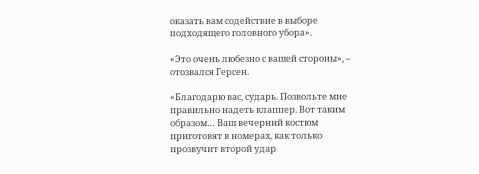оказать вам содействие в выборе подходящего головного убора».

«Это очень любезно с вашей стороны», – отозвался Герсен.

«Благодарю вас, сударь. Позвольте мне правильно надеть клаппер. Вот таким образом… Ваш вечерний костюм приготовят в номерах, как только прозвучит второй удар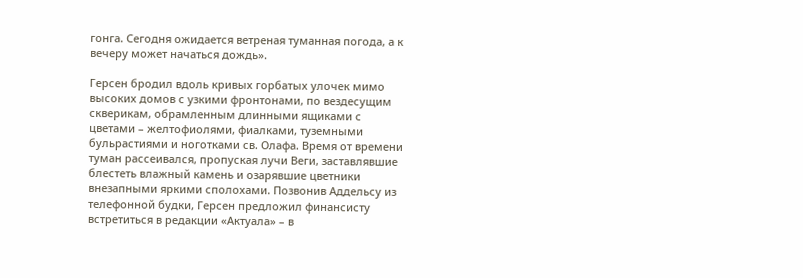гонга. Сегодня ожидается ветреная туманная погода, а к вечеру может начаться дождь».

Герсен бродил вдоль кривых горбатых улочек мимо высоких домов с узкими фронтонами, по вездесущим скверикам, обрамленным длинными ящиками с цветами – желтофиолями, фиалками, туземными бульрастиями и ноготками св. Олафа. Время от времени туман рассеивался, пропуская лучи Веги, заставлявшие блестеть влажный камень и озарявшие цветники внезапными яркими сполохами. Позвонив Аддельсу из телефонной будки, Герсен предложил финансисту встретиться в редакции «Актуала» – в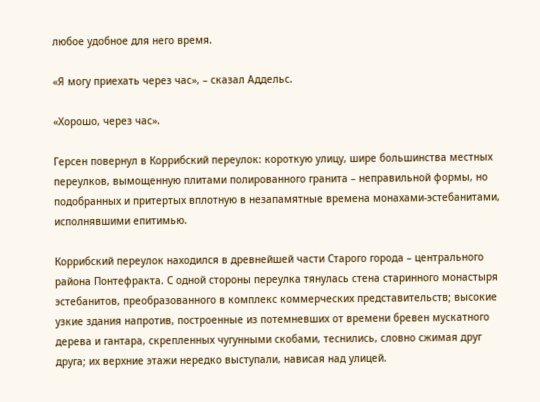любое удобное для него время.

«Я могу приехать через час», – сказал Аддельс.

«Хорошо, через час».

Герсен повернул в Коррибский переулок: короткую улицу, шире большинства местных переулков, вымощенную плитами полированного гранита – неправильной формы, но подобранных и притертых вплотную в незапамятные времена монахами-эстебанитами, исполнявшими епитимью.

Коррибский переулок находился в древнейшей части Старого города – центрального района Понтефракта. С одной стороны переулка тянулась стена старинного монастыря эстебанитов, преобразованного в комплекс коммерческих представительств; высокие узкие здания напротив, построенные из потемневших от времени бревен мускатного дерева и гантара, скрепленных чугунными скобами, теснились, словно сжимая друг друга; их верхние этажи нередко выступали, нависая над улицей.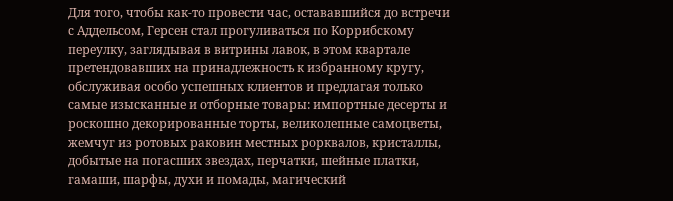Для того, чтобы как-то провести час, остававшийся до встречи с Аддельсом, Герсен стал прогуливаться по Коррибскому переулку, заглядывая в витрины лавок, в этом квартале претендовавших на принадлежность к избранному кругу, обслуживая особо успешных клиентов и предлагая только самые изысканные и отборные товары: импортные десерты и роскошно декорированные торты, великолепные самоцветы, жемчуг из ротовых раковин местных рорквалов, кристаллы, добытые на погасших звездах, перчатки, шейные платки, гамаши, шарфы, духи и помады, магический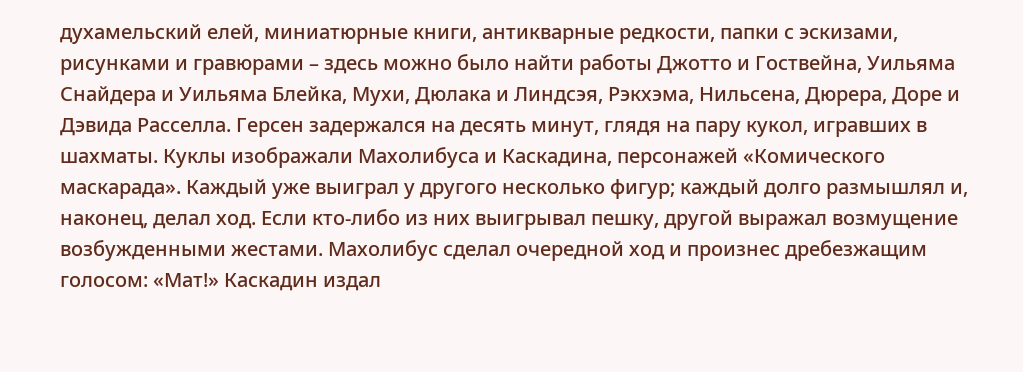духамельский елей, миниатюрные книги, антикварные редкости, папки с эскизами, рисунками и гравюрами – здесь можно было найти работы Джотто и Гоствейна, Уильяма Снайдера и Уильяма Блейка, Мухи, Дюлака и Линдсэя, Рэкхэма, Нильсена, Дюрера, Доре и Дэвида Расселла. Герсен задержался на десять минут, глядя на пару кукол, игравших в шахматы. Куклы изображали Махолибуса и Каскадина, персонажей «Комического маскарада». Каждый уже выиграл у другого несколько фигур; каждый долго размышлял и, наконец, делал ход. Если кто-либо из них выигрывал пешку, другой выражал возмущение возбужденными жестами. Махолибус сделал очередной ход и произнес дребезжащим голосом: «Мат!» Каскадин издал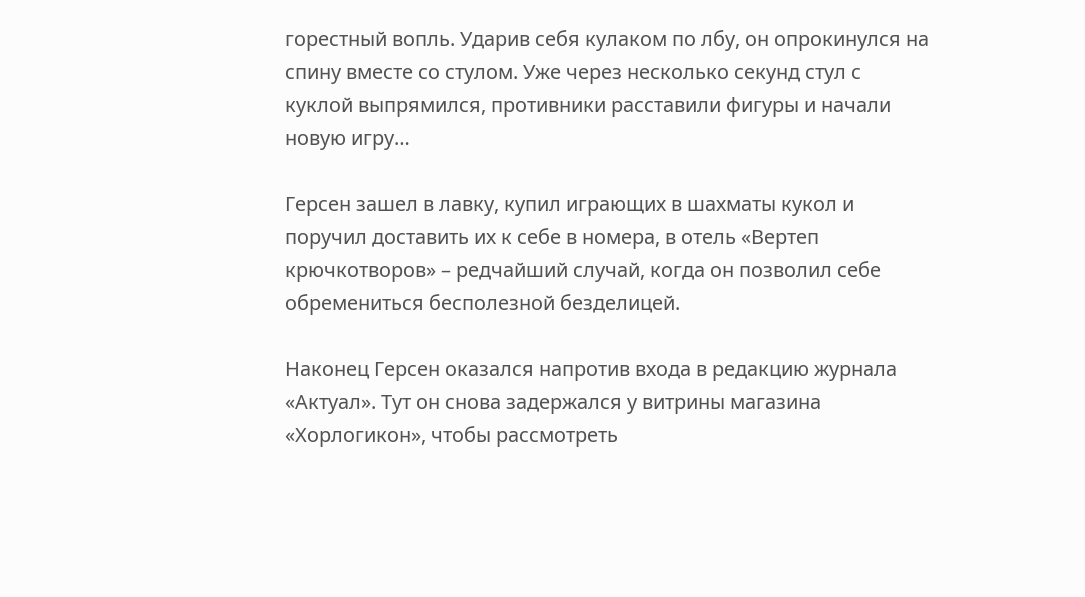горестный вопль. Ударив себя кулаком по лбу, он опрокинулся на спину вместе со стулом. Уже через несколько секунд стул с куклой выпрямился, противники расставили фигуры и начали новую игру…

Герсен зашел в лавку, купил играющих в шахматы кукол и поручил доставить их к себе в номера, в отель «Вертеп крючкотворов» – редчайший случай, когда он позволил себе обремениться бесполезной безделицей.

Наконец Герсен оказался напротив входа в редакцию журнала «Актуал». Тут он снова задержался у витрины магазина «Хорлогикон», чтобы рассмотреть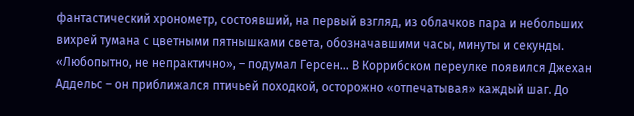фантастический хронометр, состоявший, на первый взгляд, из облачков пара и небольших вихрей тумана с цветными пятнышками света, обозначавшими часы, минуты и секунды. «Любопытно, не непрактично», – подумал Герсен… В Коррибском переулке появился Джехан Аддельс – он приближался птичьей походкой, осторожно «отпечатывая» каждый шаг. До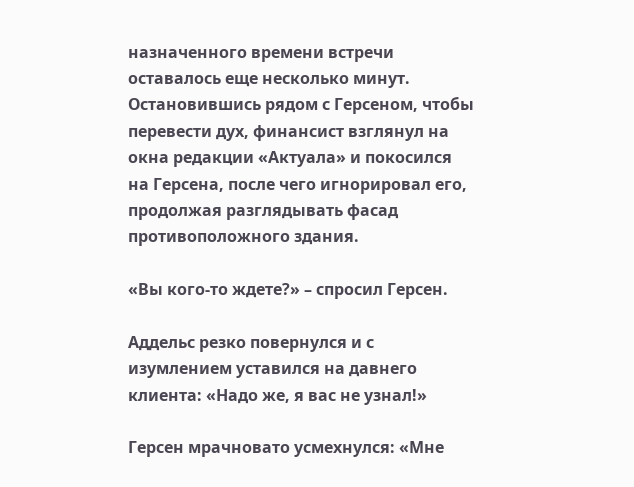назначенного времени встречи оставалось еще несколько минут. Остановившись рядом с Герсеном, чтобы перевести дух, финансист взглянул на окна редакции «Актуала» и покосился на Герсена, после чего игнорировал его, продолжая разглядывать фасад противоположного здания.

«Вы кого-то ждете?» – спросил Герсен.

Аддельс резко повернулся и с изумлением уставился на давнего клиента: «Надо же, я вас не узнал!»

Герсен мрачновато усмехнулся: «Мне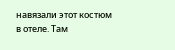навязали этот костюм в отеле. Там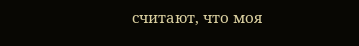считают, что моя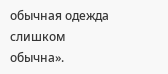обычная одежда слишком обычна».